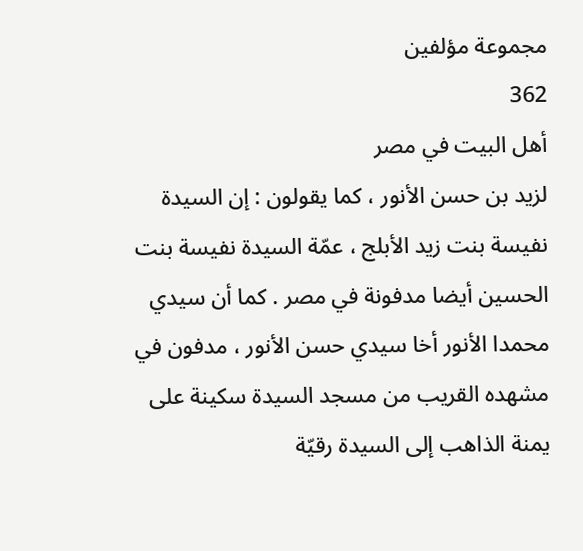مجموعة مؤلفين
362
أهل البيت في مصر
لزيد بن حسن الأنور ، كما يقولون : إن السيدة نفيسة بنت زيد الأبلج ، عمّة السيدة نفيسة بنت الحسين أيضا مدفونة في مصر . كما أن سيدي محمدا الأنور أخا سيدي حسن الأنور ، مدفون في مشهده القريب من مسجد السيدة سكينة على يمنة الذاهب إلى السيدة رقيّة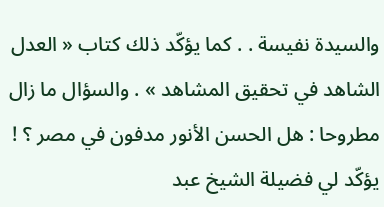والسيدة نفيسة . . كما يؤكّد ذلك كتاب « العدل الشاهد في تحقيق المشاهد » . والسؤال ما زال مطروحا : هل الحسن الأنور مدفون في مصر ؟ ! يؤكّد لي فضيلة الشيخ عبد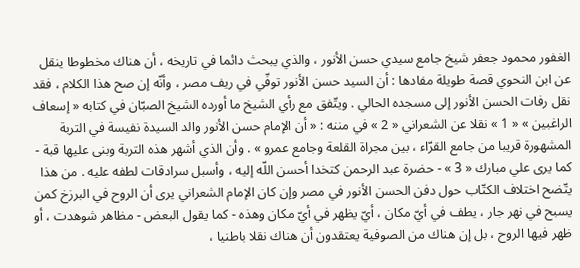الغفور محمود جعفر شيخ جامع سيدي حسن الأنور ، والذي يبحث دائما في تاريخه ، أن هناك مخطوطا ينقل عن ابن النحوي قصة طويلة مفادها : أن السيد حسن الأنور توفّي في ريف مصر ، وأنّه إن صح هذا الكلام ، فقد نقل رفات الحسن الأنور إلى مسجده الحالي . ويتّفق مع رأي الشيخ ما أورده الشيخ الصبّان في كتابه « إسعاف الراغبين » « 1 » نقلا عن الشعراني « 2 » في مننه : « أن الإمام حسن الأنور والد السيدة نفيسة في التربة المشهورة قريبا من جامع القرّاء ، بين مجراة القلعة وجامع عمرو » . وأن الذي أشهر هذه التربة وبنى عليها قبة - كما يرى علي مبارك « 3 » - حضرة عبد الرحمن كتخدا أحسن اللّه إليه ، وأسبل سرادقات لطفه عليه . من هذا يتّضح اختلاف الكتّاب حول دفن الحسن الأنور في مصر وإن كان الإمام الشعراني يرى أن الروح في البرزخ كمن يسبح في نهر جار ، يطف في أيّ مكان ، أيّ يظهر في أيّ مكان وهذه - كما يقول البعض - مظاهر شوهدت ، أو ظهر فيها الروح ، بل إن هناك من الصوفية يعتقدون أن هناك نقلا باطنيا ،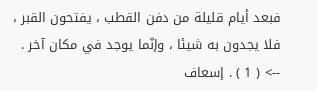فبعد أيام قليلة من دفن القطب ، يفتحون القبر ، فلا يجدون به شيئا ، وإنّما يوجد في مكان آخر .
--> ( 1 ) . إسعاف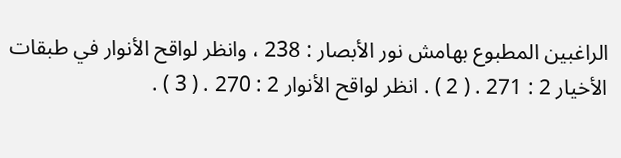الراغبين المطبوع بهامش نور الأبصار : 238 ، وانظر لواقح الأنوار في طبقات الأخيار 2 : 271 . ( 2 ) . انظر لواقح الأنوار 2 : 270 . ( 3 ) .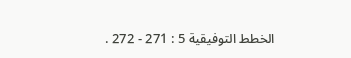الخطط التوفيقية 5 : 271 - 272 .